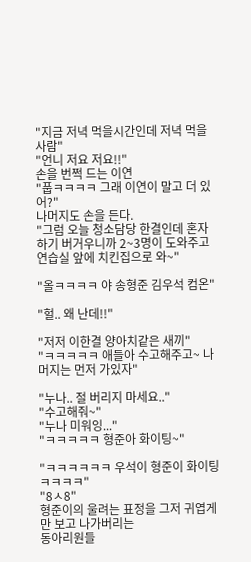"지금 저녁 먹을시간인데 저녁 먹을 사람"
"언니 저요 저요!!"
손을 번쩍 드는 이연
"풉ㅋㅋㅋㅋ 그래 이연이 말고 더 있어?"
나머지도 손을 든다.
"그럼 오늘 청소담당 한결인데 혼자 하기 버거우니까 2~3명이 도와주고 연습실 앞에 치킨집으로 와~"

"올ㅋㅋㅋㅋ 야 송형준 김우석 컴온"

"헐.. 왜 난데!!"

"저저 이한결 양아치같은 새끼"
"ㅋㅋㅋㅋㅋ 애들아 수고해주고~ 나머지는 먼저 가있자"

"누나.. 절 버리지 마세요.."
"수고해줘~"
"누나 미워잉..."
"ㅋㅋㅋㅋㅋ 형준아 화이팅~"

"ㅋㅋㅋㅋㅋㅋ 우석이 형준이 화이팅ㅋㅋㅋㅋ"
"8ㅅ8"
형준이의 울려는 표정을 그저 귀엽게만 보고 나가버리는
동아리원들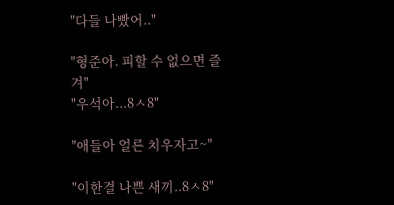"다들 나빴어.."

"형준아. 피할 수 없으면 즐겨"
"우석아...8ㅅ8"

"애들아 얼른 치우자고~"

"이한결 나쁜 새끼..8ㅅ8"